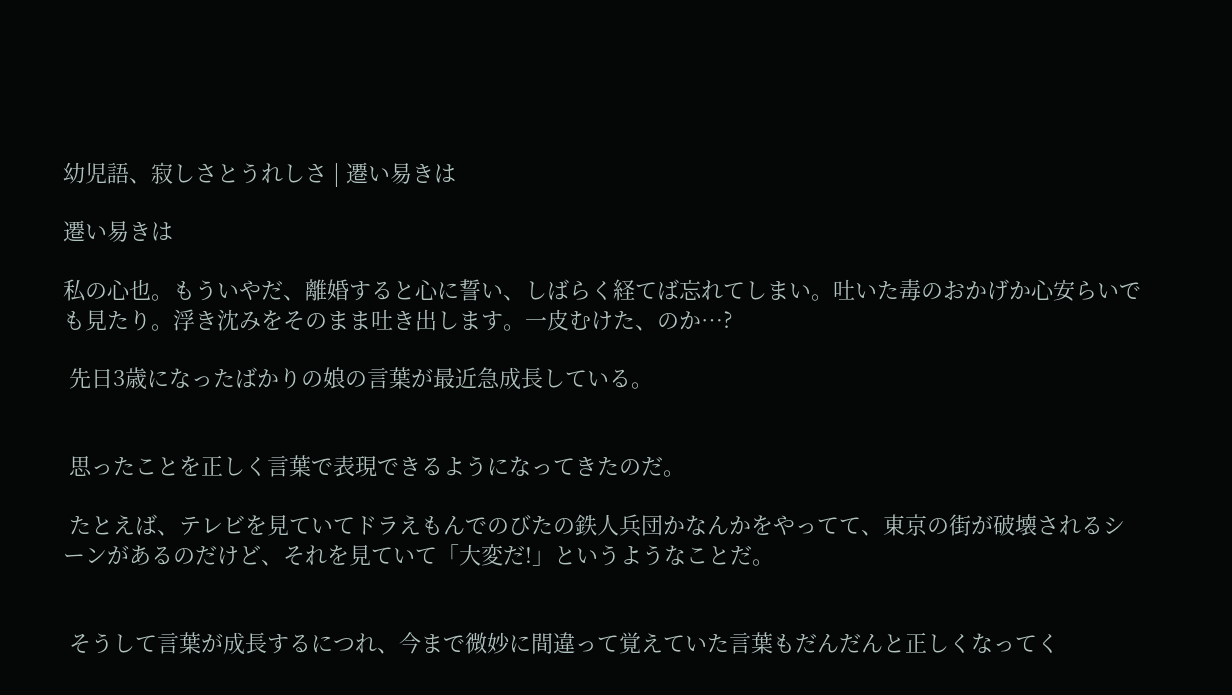幼児語、寂しさとうれしさ | 遷い易きは

遷い易きは

私の心也。もういやだ、離婚すると心に誓い、しばらく経てば忘れてしまい。吐いた毒のおかげか心安らいでも見たり。浮き沈みをそのまま吐き出します。一皮むけた、のか…?

 先日3歳になったばかりの娘の言葉が最近急成長している。


 思ったことを正しく言葉で表現できるようになってきたのだ。

 たとえば、テレビを見ていてドラえもんでのびたの鉄人兵団かなんかをやってて、東京の街が破壊されるシーンがあるのだけど、それを見ていて「大変だ!」というようなことだ。


 そうして言葉が成長するにつれ、今まで微妙に間違って覚えていた言葉もだんだんと正しくなってく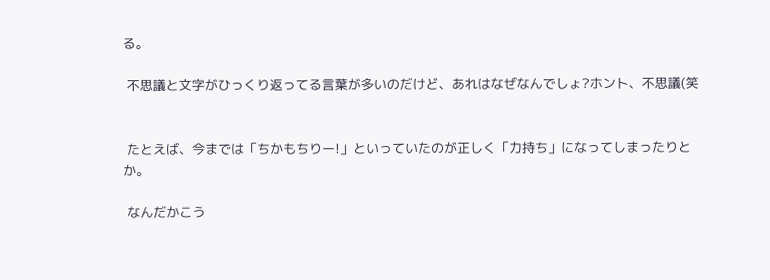る。

 不思議と文字がひっくり返ってる言葉が多いのだけど、あれはなぜなんでしょ?ホント、不思議(笑


 たとえば、今までは「ちかもちりー!」といっていたのが正しく「力持ち」になってしまったりとか。

 なんだかこう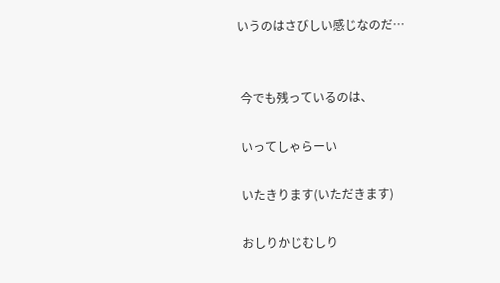いうのはさびしい感じなのだ…


 今でも残っているのは、

 いってしゃらーい

 いたきります(いただきます)

 おしりかじむしり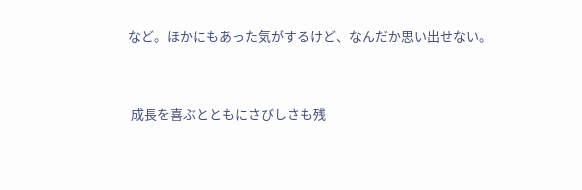など。ほかにもあった気がするけど、なんだか思い出せない。


 成長を喜ぶとともにさびしさも残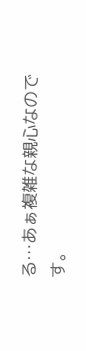る…あぁ複雑な親心なのです。